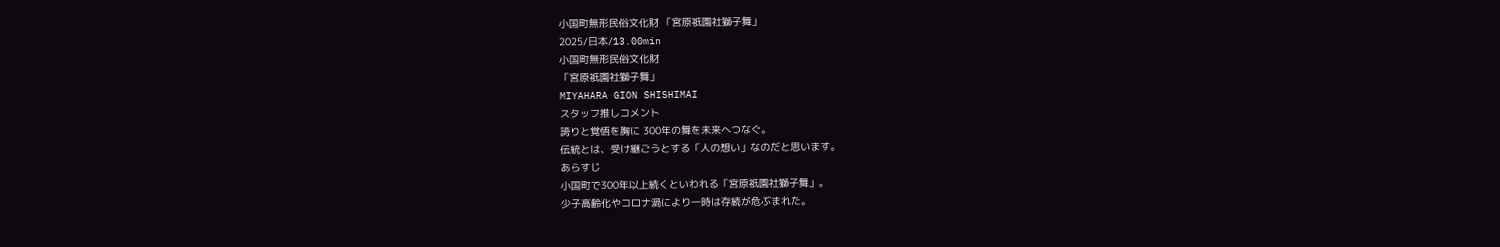小国町無形民俗文化財 「宮原祇園社獅子舞」
2025/日本/13.00min
小国町無形民俗文化財
「宮原祇園社獅子舞」
MIYAHARA GION SHISHIMAI
スタッフ推しコメント
誇りと覚悟を胸に 300年の舞を未来へつなぐ。
伝統とは、受け継ごうとする「人の想い」なのだと思います。
あらすじ
小国町で300年以上続くといわれる「宮原祇園社獅子舞」。
少子高齢化やコロナ渦により一時は存続が危ぶまれた。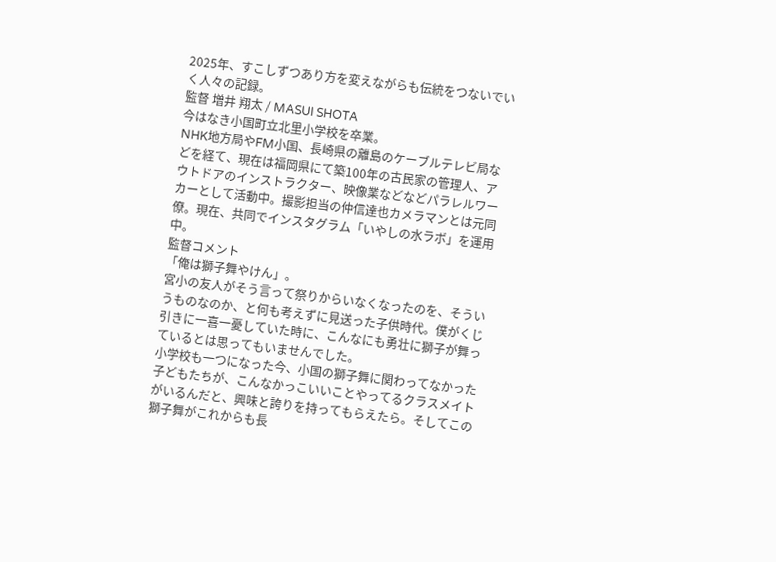2025年、すこしずつあり方を変えながらも伝統をつないでいく人々の記録。
監督 増井 翔太 / MASUI SHOTA
今はなき小国町立北里小学校を卒業。
NHK地方局やFM小国、長崎県の離島のケーブルテレビ局などを経て、現在は福岡県にて築100年の古民家の管理人、アウトドアのインストラクター、映像業などなどパラレルワーカーとして活動中。撮影担当の仲信達也カメラマンとは元同僚。現在、共同でインスタグラム「いやしの水ラボ」を運用中。
監督コメント
「俺は獅子舞やけん」。
宮小の友人がそう言って祭りからいなくなったのを、そういうものなのか、と何も考えずに見送った子供時代。僕がくじ引きに一喜一憂していた時に、こんなにも勇壮に獅子が舞っているとは思ってもいませんでした。
小学校も一つになった今、小国の獅子舞に関わってなかった子どもたちが、こんなかっこいいことやってるクラスメイトがいるんだと、興味と誇りを持ってもらえたら。そしてこの獅子舞がこれからも長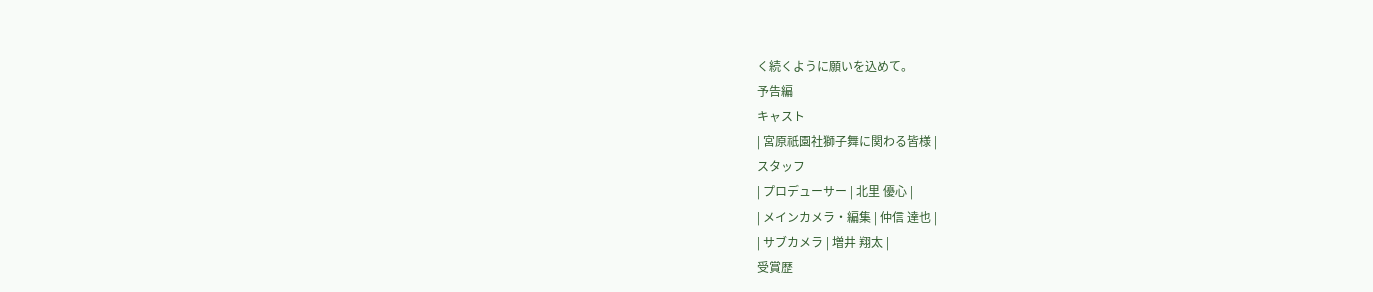く続くように願いを込めて。
予告編
キャスト
| 宮原祇園社獅子舞に関わる皆様 |
スタッフ
| プロデューサー | 北里 優心 |
| メインカメラ・編集 | 仲信 達也 |
| サブカメラ | 増井 翔太 |
受賞歴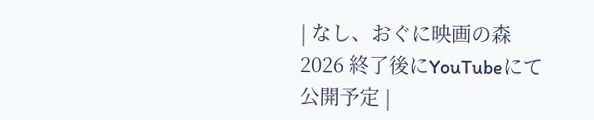| なし、おぐに映画の森2026 終了後にYouTubeにて公開予定 |